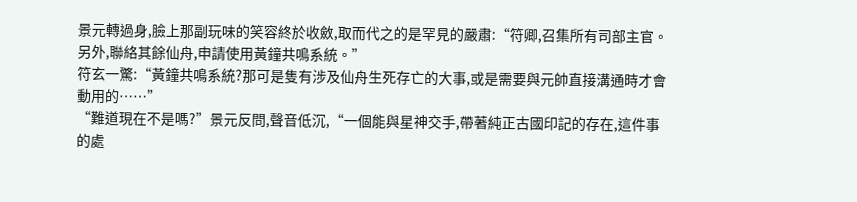景元轉過身,臉上那副玩味的笑容終於收斂,取而代之的是罕見的嚴肅:“符卿,召集所有司部主官。另外,聯絡其餘仙舟,申請使用黃鐘共鳴系統。”
符玄一驚:“黃鐘共鳴系統?那可是隻有涉及仙舟生死存亡的大事,或是需要與元帥直接溝通時才會動用的……”
“難道現在不是嗎?”景元反問,聲音低沉,“一個能與星神交手,帶著純正古國印記的存在,這件事的處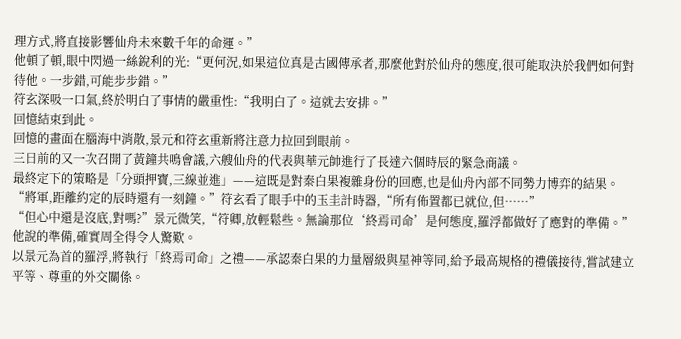理方式,將直接影響仙舟未來數千年的命運。”
他頓了頓,眼中閃過一絲銳利的光:“更何況,如果這位真是古國傳承者,那麼他對於仙舟的態度,很可能取決於我們如何對待他。一步錯,可能步步錯。”
符玄深吸一口氣,終於明白了事情的嚴重性:“我明白了。這就去安排。”
回憶結束到此。
回憶的畫面在腦海中消散,景元和符玄重新將注意力拉回到眼前。
三日前的又一次召開了黃鐘共鳴會議,六艘仙舟的代表與華元帥進行了長達六個時辰的緊急商議。
最終定下的策略是「分頭押寶,三線並進」——這既是對秦白果複雜身份的回應,也是仙舟內部不同勢力博弈的結果。
“將軍,距離約定的辰時還有一刻鐘。”符玄看了眼手中的玉圭計時器,“所有佈置都已就位,但……”
“但心中還是沒底,對嗎?”景元微笑,“符卿,放輕鬆些。無論那位‘終焉司命’是何態度,羅浮都做好了應對的準備。”
他說的準備,確實周全得令人驚歎。
以景元為首的羅浮,將執行「終焉司命」之禮——承認秦白果的力量層級與星神等同,給予最高規格的禮儀接待,嘗試建立平等、尊重的外交關係。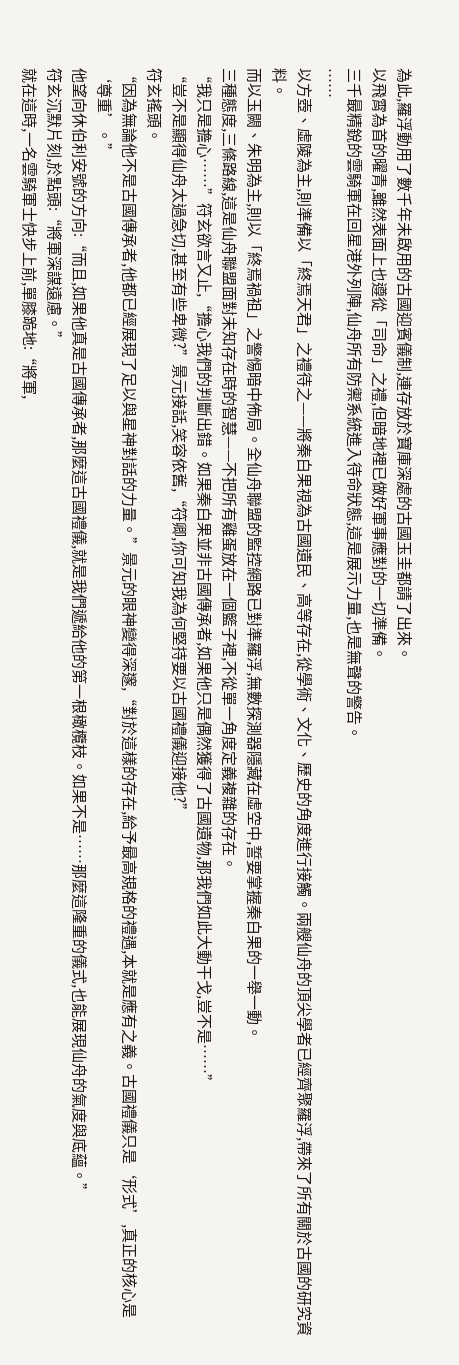為此,羅浮動用了數千年未啟用的古國迎賓儀制,連存放於寶庫深處的古國玉圭都請了出來。
以飛霄為首的曜青,雖然表面上也遵從「司命」之禮,但暗地裡已做好軍事應對的一切準備。
三千最精銳的雲騎軍在回星港外列陣,仙舟所有防禦系統進入待命狀態,這是展示力量,也是無聲的警告。
……
以方壺、虛陵為主,則準備以「終焉天君」之禮待之——將秦白果視為古國遺民、高等存在,從學術、文化、歷史的角度進行接觸。兩艘仙舟的頂尖學者已經齊聚羅浮,帶來了所有關於古國的研究資料。
而以玉闕、朱明為主,則以「終焉禍祖」之警惕暗中佈局。全仙舟聯盟的監控網路已對準羅浮,無數探測器隱藏在虛空中,誓要掌握秦白果的一舉一動。
三種態度,三條路線,這是仙舟聯盟面對未知存在時的智慧——不把所有雞蛋放在一個籃子裡,不從單一角度定義複雜的存在。
“我只是擔心……”符玄欲言又止,“擔心我們的判斷出錯。如果秦白果並非古國傳承者,如果他只是偶然獲得了古國遺物,那我們如此大動干戈,豈不是……”
“豈不是顯得仙舟太過急切,甚至有些卑微?”景元接話,笑容依舊,“符卿,你可知我為何堅持要以古國禮儀迎接他?”
符玄搖頭。
“因為無論他不是古國傳承者,他都已經展現了足以與星神對話的力量。”景元的眼神變得深邃,“對於這樣的存在,給予最高規格的禮遇,本就是應有之義。古國禮儀只是‘形式’,真正的核心是‘尊重’。”
他望向休伯利安號的方向:“而且,如果他真是古國傳承者,那麼這古國禮儀,就是我們遞給他的第一根橄欖枝。如果不是……那麼這隆重的儀式,也能展現仙舟的氣度與底蘊。”
符玄沉默片刻,於點頭:“將軍深謀遠慮。”
就在這時,一名雲騎軍士快步上前,單膝跪地:“將軍,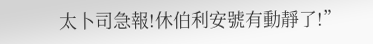太卜司急報!休伯利安號有動靜了!”